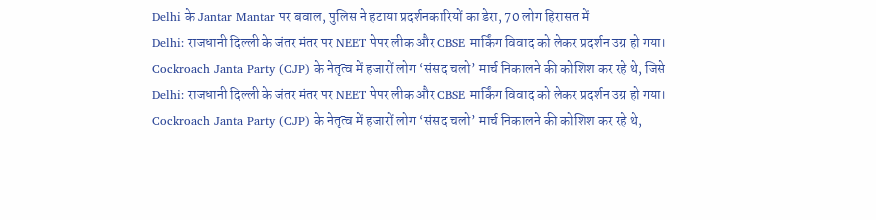Delhi के Jantar Mantar पर बवाल, पुलिस ने हटाया प्रदर्शनकारियों का डेरा, 70 लोग हिरासत में
Delhi: राजधानी दिल्ली के जंतर मंतर पर NEET पेपर लीक और CBSE मार्किंग विवाद को लेकर प्रदर्शन उग्र हो गया। Cockroach Janta Party (CJP) के नेतृत्व में हजारों लोग ‘संसद चलो’ मार्च निकालने की कोशिश कर रहे थे, जिसे
Delhi: राजधानी दिल्ली के जंतर मंतर पर NEET पेपर लीक और CBSE मार्किंग विवाद को लेकर प्रदर्शन उग्र हो गया। Cockroach Janta Party (CJP) के नेतृत्व में हजारों लोग ‘संसद चलो’ मार्च निकालने की कोशिश कर रहे थे,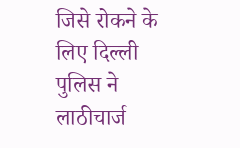जिसे रोकने के लिए दिल्ली पुलिस ने लाठीचार्ज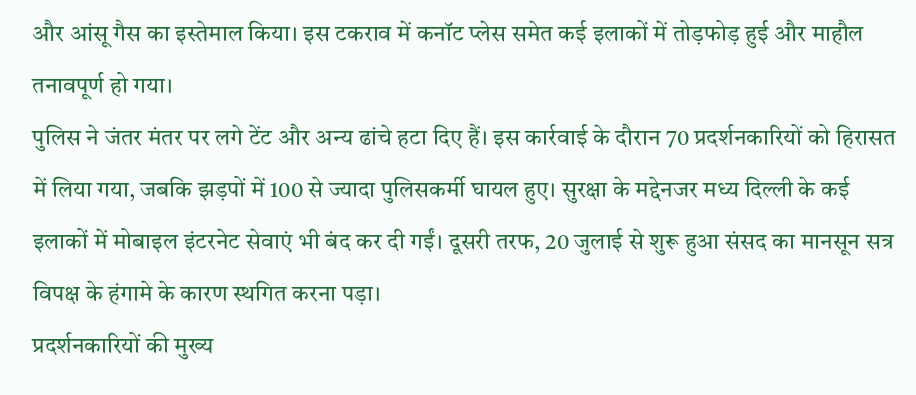और आंसू गैस का इस्तेमाल किया। इस टकराव में कनॉट प्लेस समेत कई इलाकों में तोड़फोड़ हुई और माहौल तनावपूर्ण हो गया।
पुलिस ने जंतर मंतर पर लगे टेंट और अन्य ढांचे हटा दिए हैं। इस कार्रवाई के दौरान 70 प्रदर्शनकारियों को हिरासत में लिया गया, जबकि झड़पों में 100 से ज्यादा पुलिसकर्मी घायल हुए। सुरक्षा के मद्देनजर मध्य दिल्ली के कई इलाकों में मोबाइल इंटरनेट सेवाएं भी बंद कर दी गईं। दूसरी तरफ, 20 जुलाई से शुरू हुआ संसद का मानसून सत्र विपक्ष के हंगामे के कारण स्थगित करना पड़ा।
प्रदर्शनकारियों की मुख्य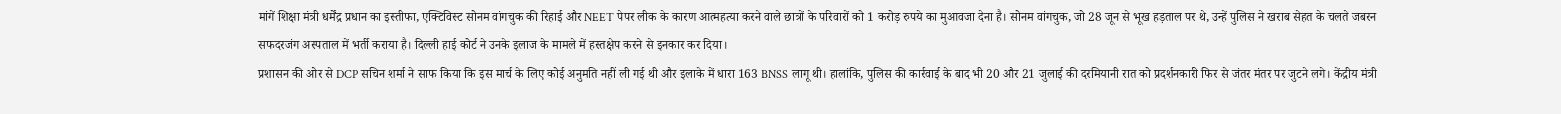मांगें शिक्षा मंत्री धर्मेंद्र प्रधान का इस्तीफा, एक्टिविस्ट सोनम वांगचुक की रिहाई और NEET पेपर लीक के कारण आत्महत्या करने वाले छात्रों के परिवारों को 1 करोड़ रुपये का मुआवजा देना है। सोनम वांगचुक, जो 28 जून से भूख हड़ताल पर थे, उन्हें पुलिस ने खराब सेहत के चलते जबरन सफदरजंग अस्पताल में भर्ती कराया है। दिल्ली हाई कोर्ट ने उनके इलाज के मामले में हस्तक्षेप करने से इनकार कर दिया।
प्रशासन की ओर से DCP सचिन शर्मा ने साफ किया कि इस मार्च के लिए कोई अनुमति नहीं ली गई थी और इलाके में धारा 163 BNSS लागू थी। हालांकि, पुलिस की कार्रवाई के बाद भी 20 और 21 जुलाई की दरमियानी रात को प्रदर्शनकारी फिर से जंतर मंतर पर जुटने लगे। केंद्रीय मंत्री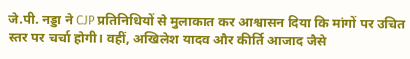जे.पी. नड्डा ने CJP प्रतिनिधियों से मुलाकात कर आश्वासन दिया कि मांगों पर उचित स्तर पर चर्चा होगी। वहीं, अखिलेश यादव और कीर्ति आजाद जैसे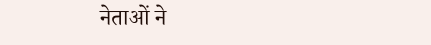नेताओं ने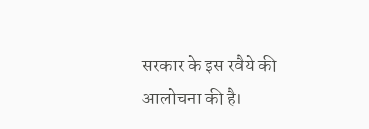सरकार के इस रवैये की आलोचना की है।